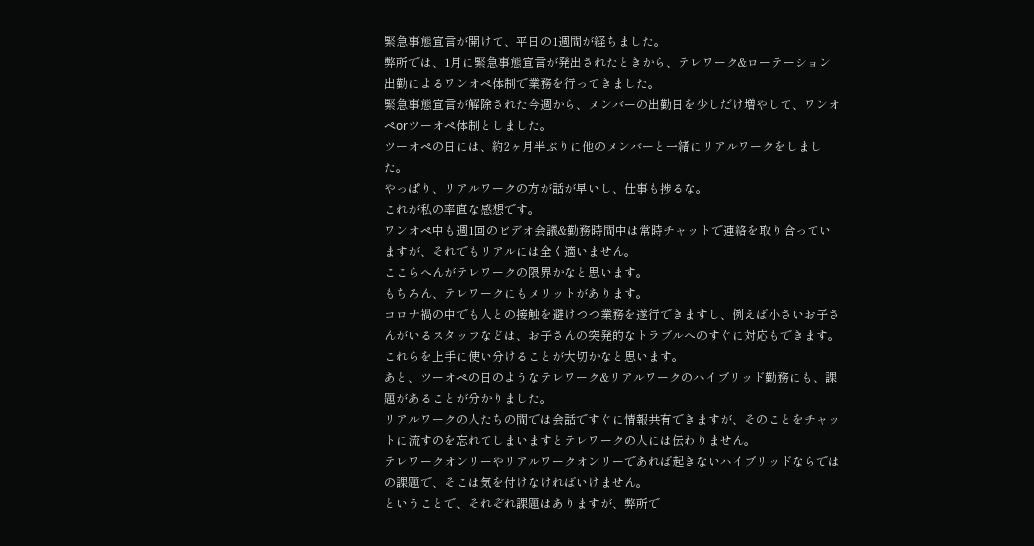緊急事態宣言が開けて、平日の1週間が経ちました。
弊所では、1月に緊急事態宣言が発出されたときから、テレワーク&ローテーション出勤によるワンオペ体制で業務を行ってきました。
緊急事態宣言が解除された今週から、メンバーの出勤日を少しだけ増やして、ワンオペorツーオペ体制としました。
ツーオペの日には、約2ヶ月半ぶりに他のメンバーと一緒にリアルワークをしました。
やっぱり、リアルワークの方が話が早いし、仕事も捗るな。
これが私の率直な感想です。
ワンオペ中も週1回のビデオ会議&勤務時間中は常時チャットで連絡を取り合っていますが、それでもリアルには全く適いません。
ここらへんがテレワークの限界かなと思います。
もちろん、テレワークにもメリットがあります。
コロナ禍の中でも人との接触を避けつつ業務を遂行できますし、例えば小さいお子さんがいるスタッフなどは、お子さんの突発的なトラブルへのすぐに対応もできます。
これらを上手に使い分けることが大切かなと思います。
あと、ツーオペの日のようなテレワーク&リアルワークのハイブリッド勤務にも、課題があることが分かりました。
リアルワークの人たちの間では会話ですぐに情報共有できますが、そのことをチャットに流すのを忘れてしまいますとテレワークの人には伝わりません。
テレワークオンリーやリアルワークオンリーであれば起きないハイブリッドならではの課題で、そこは気を付けなければいけません。
ということで、それぞれ課題はありますが、弊所で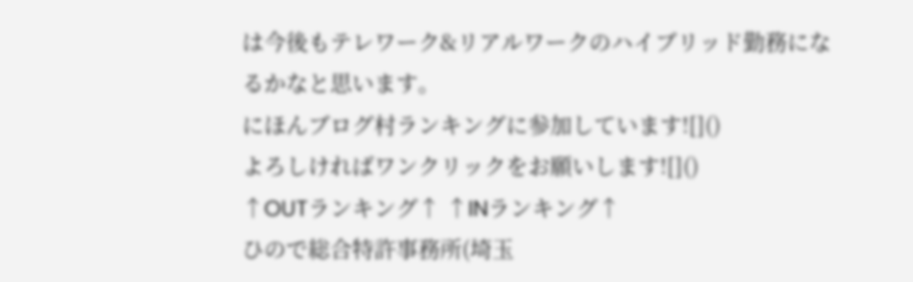は今後もテレワーク&リアルワークのハイブリッド勤務になるかなと思います。
にほんブログ村ランキングに参加しています![]()
よろしければワンクリックをお願いします![]()
↑OUTランキング↑ ↑INランキング↑
ひので総合特許事務所(埼玉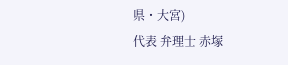県・大宮)
代表 弁理士 赤塚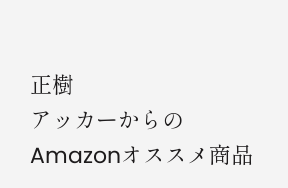正樹
アッカーからのAmazonオススメ商品